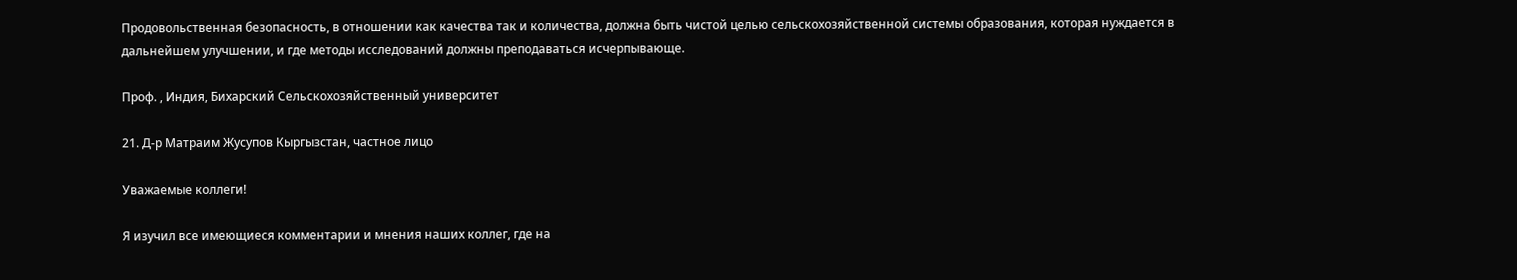Продовольственная безопасность, в отношении как качества так и количества, должна быть чистой целью сельскохозяйственной системы образования, которая нуждается в дальнейшем улучшении, и где методы исследований должны преподаваться исчерпывающе.

Проф. , Индия, Бихарский Сельскохозяйственный университет

21. Д-р Mатраим Жусупов Кыргызстан, частное лицо

Уважаемые коллеги!

Я изучил все имеющиеся комментарии и мнения наших коллег, где на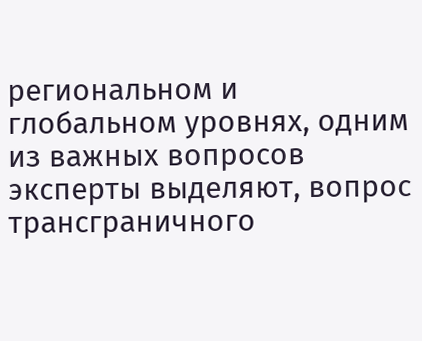региональном и глобальном уровнях, одним из важных вопросов эксперты выделяют, вопрос трансграничного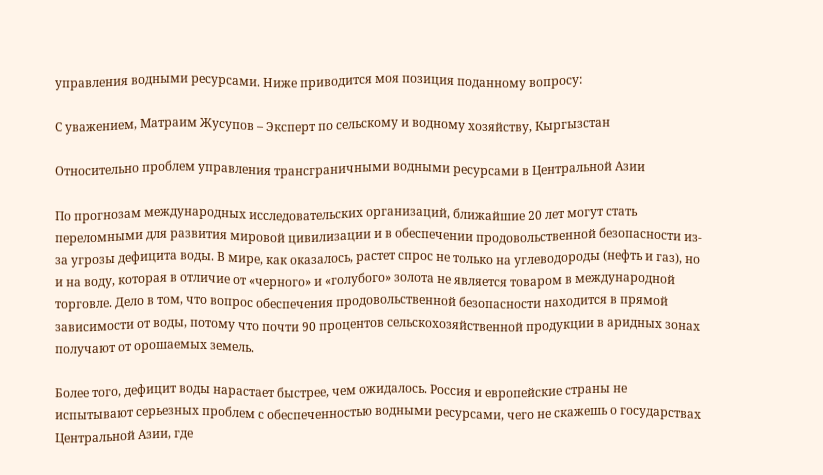управления водными ресурсами. Ниже приводится моя позиция поданному вопросу:

С уважением, Матраим Жусупов – Эксперт по сельскому и водному хозяйству, Кыргызстан

Относительно проблем управления трансграничными водными ресурсами в Центральной Азии

По прогнозам международных исследовательских организаций, ближайшие 20 лет могут стать переломными для развития мировой цивилизации и в обеспечении продовольственной безопасности из-за угрозы дефицита воды. В мире, как оказалось, растет спрос не только на углеводороды (нефть и газ), но и на воду, которая в отличие от «черного» и «голубого» золота не является товаром в международной торговле. Дело в том, что вопрос обеспечения продовольственной безопасности находится в прямой зависимости от воды, потому что почти 90 процентов сельскохозяйственной продукции в аридных зонах получают от орошаемых земель.

Более того, дефицит воды нарастает быстрее, чем ожидалось. Россия и европейские страны не испытывают серьезных проблем с обеспеченностью водными ресурсами, чего не скажешь о государствах Центральной Азии, где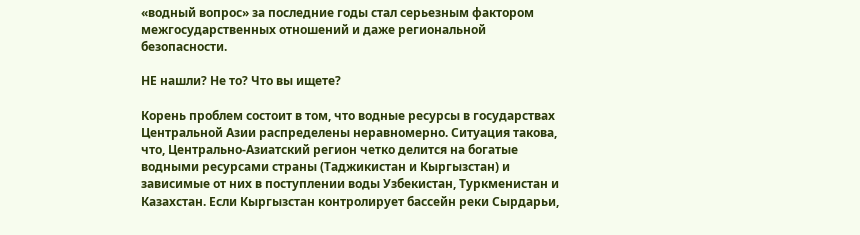«водный вопрос» за последние годы стал серьезным фактором межгосударственных отношений и даже региональной безопасности.

НЕ нашли? Не то? Что вы ищете?

Корень проблем состоит в том, что водные ресурсы в государствах Центральной Азии распределены неравномерно. Ситуация такова, что, Центрально-Азиатский регион четко делится на богатые водными ресурсами страны (Таджикистан и Кыргызстан) и зависимые от них в поступлении воды Узбекистан, Туркменистан и Казахстан. Если Кыргызстан контролирует бассейн реки Сырдарьи,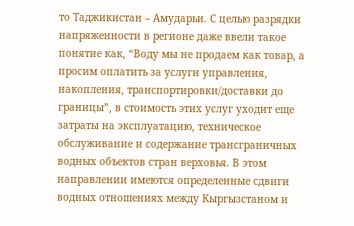то Таджикистан – Амударьи. С целью разрядки напряженности в регионе даже ввели такое понятие как, “Воду мы не продаем как товар, а просим оплатить за услуги управления, накопления, транспортировки/доставки до границы”, в стоимость этих услуг уходит еще затраты на эксплуатацию, техническое обслуживание и содержание трансграничных водных объектов стран верховья. В этом направлении имеются определенные сдвиги водных отношениях между Кыргызстаном и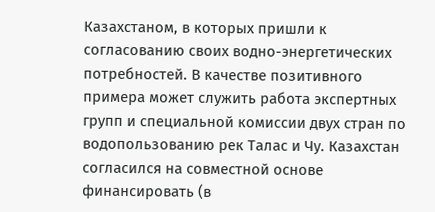Казахстаном, в которых пришли к согласованию своих водно-энергетических потребностей. В качестве позитивного примера может служить работа экспертных групп и специальной комиссии двух стран по водопользованию рек Талас и Чу. Казахстан согласился на совместной основе финансировать (в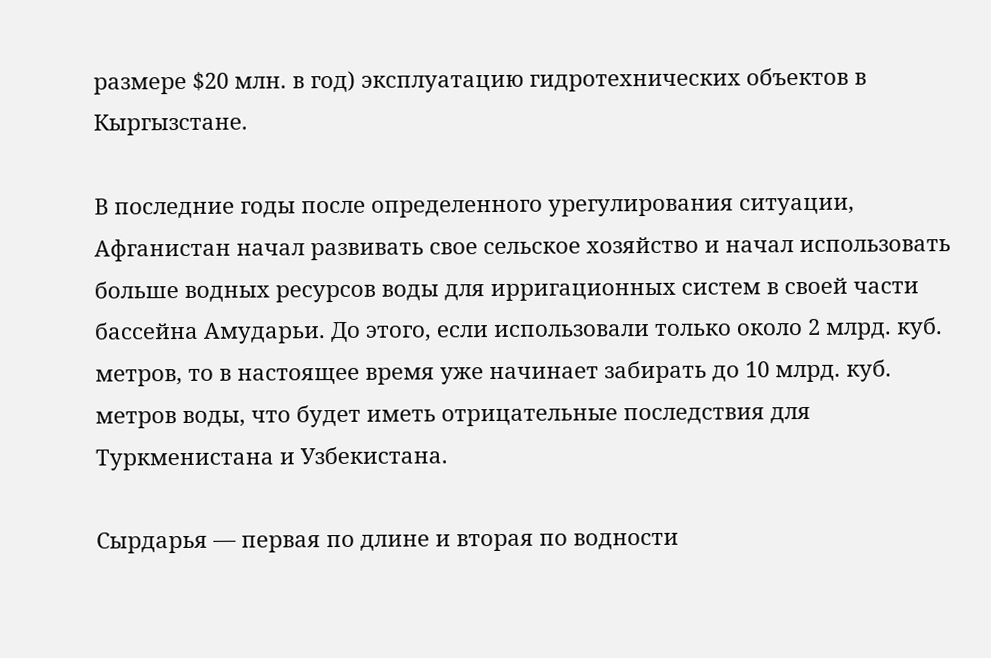размере $20 млн. в год) эксплуатацию гидротехнических объектов в Кыргызстане.

В последние годы после определенного урегулирования ситуации, Афганистан начал развивать свое сельское хозяйство и начал использовать больше водных ресурсов воды для ирригационных систем в своей части бассейна Амударьи. До этого, если использовали только около 2 млрд. куб. метров, то в настоящее время уже начинает забирать до 10 млрд. куб. метров воды, что будет иметь отрицательные последствия для Туркменистана и Узбекистана.

Сырдарья — первая по длине и вторая по водности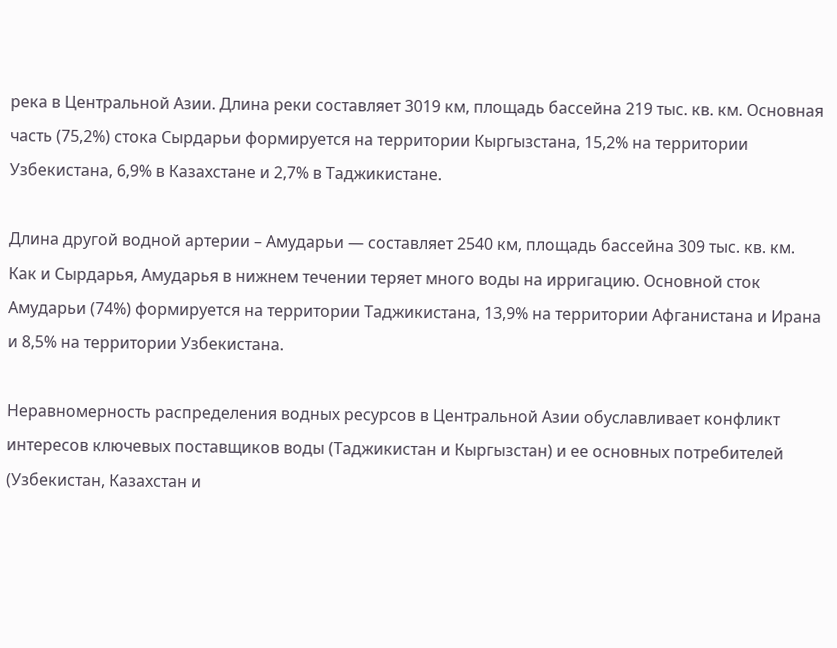река в Центральной Азии. Длина реки составляет 3019 км, площадь бассейна 219 тыс. кв. км. Основная часть (75,2%) стока Сырдарьи формируется на территории Кыргызстана, 15,2% на территории Узбекистана, 6,9% в Казахстане и 2,7% в Таджикистане.

Длина другой водной артерии – Амударьи — составляет 2540 км, площадь бассейна 309 тыс. кв. км. Как и Сырдарья, Амударья в нижнем течении теряет много воды на ирригацию. Основной сток Амударьи (74%) формируется на территории Таджикистана, 13,9% на территории Афганистана и Ирана и 8,5% на территории Узбекистана.

Неравномерность распределения водных ресурсов в Центральной Азии обуславливает конфликт интересов ключевых поставщиков воды (Таджикистан и Кыргызстан) и ее основных потребителей (Узбекистан, Казахстан и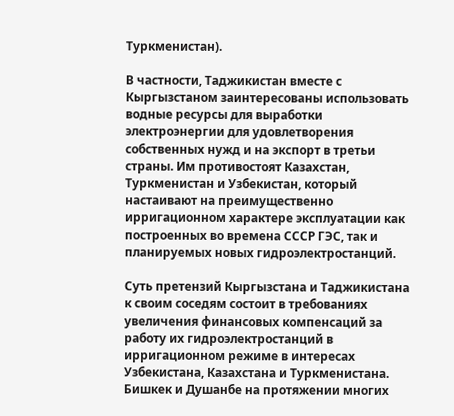Туркменистан).

В частности, Таджикистан вместе с Кыргызстаном заинтересованы использовать водные ресурсы для выработки электроэнергии для удовлетворения собственных нужд и на экспорт в третьи страны. Им противостоят Казахстан, Туркменистан и Узбекистан, который настаивают на преимущественно ирригационном характере эксплуатации как построенных во времена СССР ГЭС, так и планируемых новых гидроэлектростанций.

Суть претензий Кыргызстана и Таджикистана к своим соседям состоит в требованиях увеличения финансовых компенсаций за работу их гидроэлектростанций в ирригационном режиме в интересах Узбекистана, Казахстана и Туркменистана. Бишкек и Душанбе на протяжении многих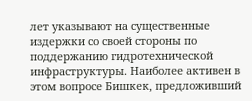лет указывают на существенные издержки со своей стороны по поддержанию гидротехнической инфраструктуры. Наиболее активен в этом вопросе Бишкек, предложивший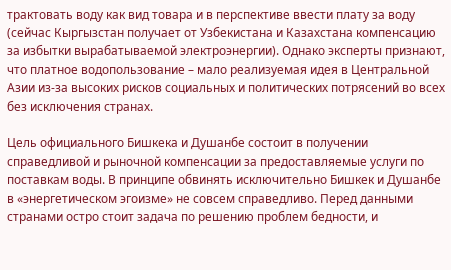трактовать воду как вид товара и в перспективе ввести плату за воду (сейчас Кыргызстан получает от Узбекистана и Казахстана компенсацию за избытки вырабатываемой электроэнергии). Однако эксперты признают, что платное водопользование – мало реализуемая идея в Центральной Азии из-за высоких рисков социальных и политических потрясений во всех без исключения странах.

Цель официального Бишкека и Душанбе состоит в получении справедливой и рыночной компенсации за предоставляемые услуги по поставкам воды. В принципе обвинять исключительно Бишкек и Душанбе в «энергетическом эгоизме» не совсем справедливо. Перед данными странами остро стоит задача по решению проблем бедности, и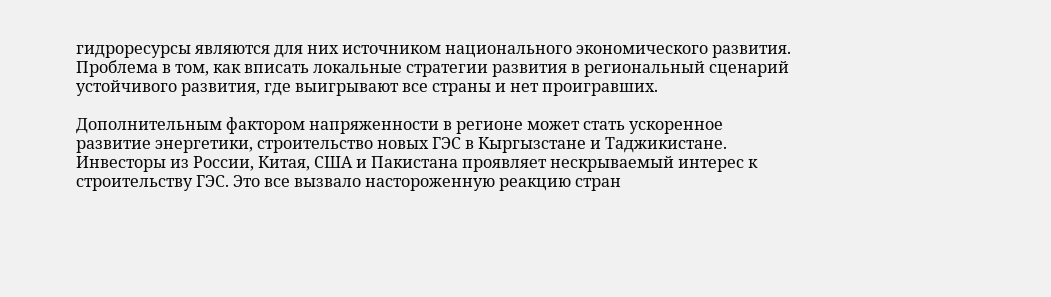гидроресурсы являются для них источником национального экономического развития. Проблема в том, как вписать локальные стратегии развития в региональный сценарий устойчивого развития, где выигрывают все страны и нет проигравших.

Дополнительным фактором напряженности в регионе может стать ускоренное развитие энергетики, строительство новых ГЭС в Кыргызстане и Таджикистане. Инвесторы из России, Китая, США и Пакистана проявляет нескрываемый интерес к строительству ГЭС. Это все вызвало настороженную реакцию стран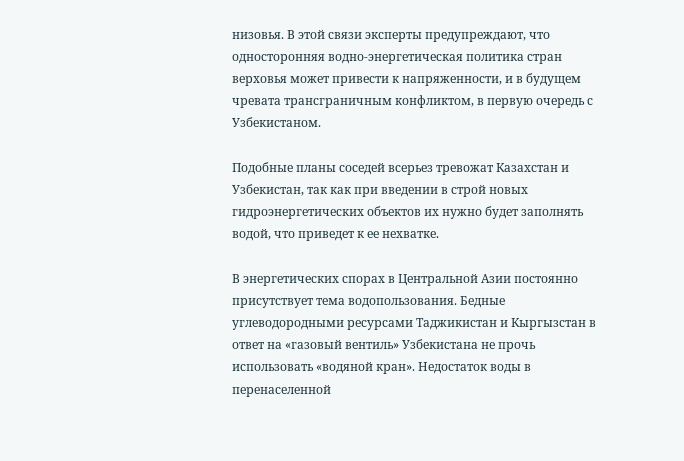низовья. В этой связи эксперты предупреждают, что односторонняя водно-энергетическая политика стран верховья может привести к напряженности, и в будущем чревата трансграничным конфликтом, в первую очередь с Узбекистаном.

Подобные планы соседей всерьез тревожат Казахстан и Узбекистан, так как при введении в строй новых гидроэнергетических объектов их нужно будет заполнять водой, что приведет к ее нехватке.

В энергетических спорах в Центральной Азии постоянно присутствует тема водопользования. Бедные углеводородными ресурсами Таджикистан и Кыргызстан в ответ на «газовый вентиль» Узбекистана не прочь использовать «водяной кран». Недостаток воды в перенаселенной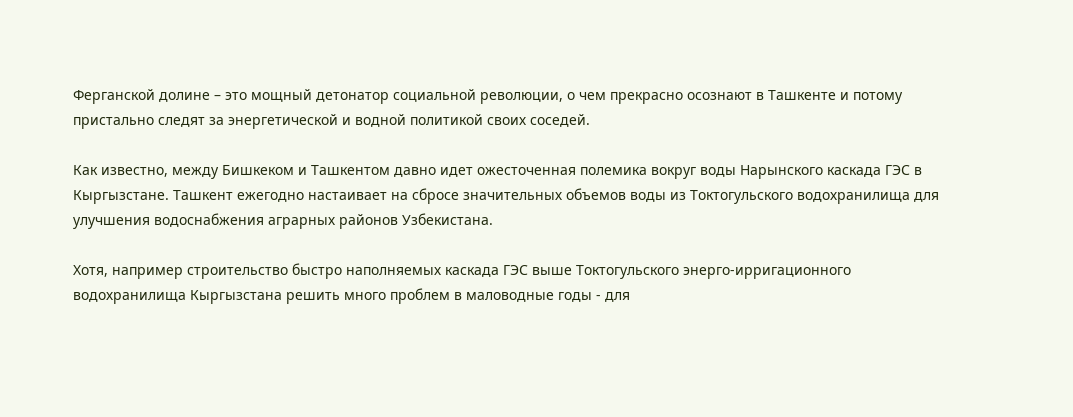Ферганской долине – это мощный детонатор социальной революции, о чем прекрасно осознают в Ташкенте и потому пристально следят за энергетической и водной политикой своих соседей.

Как известно, между Бишкеком и Ташкентом давно идет ожесточенная полемика вокруг воды Нарынского каскада ГЭС в Кыргызстане. Ташкент ежегодно настаивает на сбросе значительных объемов воды из Токтогульского водохранилища для улучшения водоснабжения аграрных районов Узбекистана.

Хотя, например строительство быстро наполняемых каскада ГЭС выше Токтогульского энерго-ирригационного водохранилища Кыргызстана решить много проблем в маловодные годы - для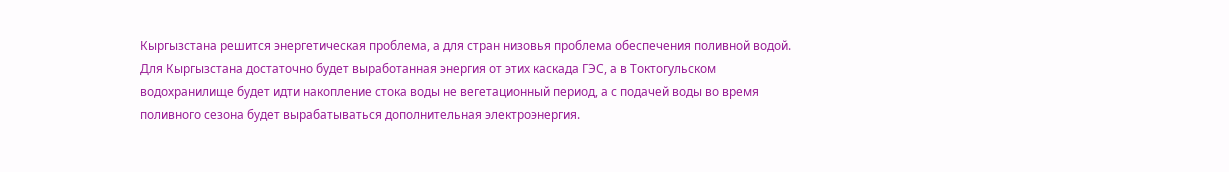Кыргызстана решится энергетическая проблема, а для стран низовья проблема обеспечения поливной водой. Для Кыргызстана достаточно будет выработанная энергия от этих каскада ГЭС, а в Токтогульском водохранилище будет идти накопление стока воды не вегетационный период, а с подачей воды во время поливного сезона будет вырабатываться дополнительная электроэнергия.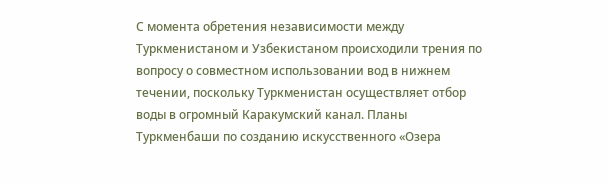С момента обретения независимости между Туркменистаном и Узбекистаном происходили трения по вопросу о совместном использовании вод в нижнем течении, поскольку Туркменистан осуществляет отбор воды в огромный Каракумский канал. Планы Туркменбаши по созданию искусственного «Озера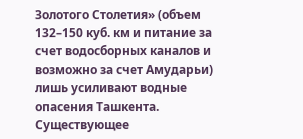Золотого Столетия» (объем 132–150 куб. км и питание за счет водосборных каналов и возможно за счет Амударьи) лишь усиливают водные опасения Ташкента. Существующее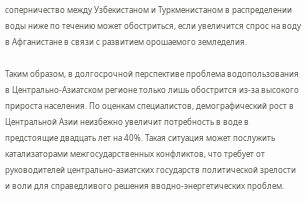соперничество между Узбекистаном и Туркменистаном в распределении воды ниже по течению может обостриться, если увеличится спрос на воду в Афганистане в связи с развитием орошаемого земледелия.

Таким образом, в долгосрочной перспективе проблема водопользования в Центрально-Азиатском регионе только лишь обострится из-за высокого прироста населения. По оценкам специалистов, демографический рост в Центральной Азии неизбежно увеличит потребность в воде в предстоящие двадцать лет на 40%. Такая ситуация может послужить катализаторами межгосударственных конфликтов, что требует от руководителей центрально-азиатских государств политической зрелости и воли для справедливого решения вводно-энергетических проблем.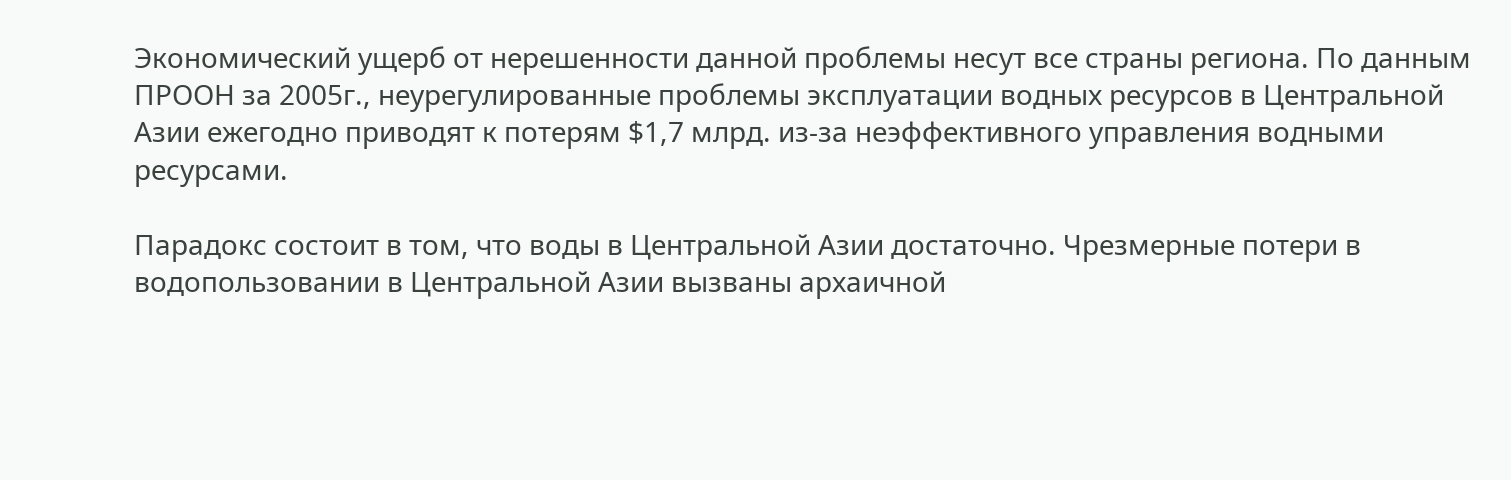Экономический ущерб от нерешенности данной проблемы несут все страны региона. По данным ПРООН за 2005г., неурегулированные проблемы эксплуатации водных ресурсов в Центральной Азии ежегодно приводят к потерям $1,7 млрд. из-за неэффективного управления водными ресурсами.

Парадокс состоит в том, что воды в Центральной Азии достаточно. Чрезмерные потери в водопользовании в Центральной Азии вызваны архаичной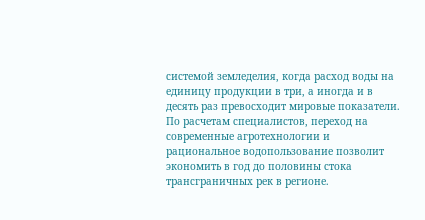системой земледелия, когда расход воды на единицу продукции в три, а иногда и в десять раз превосходит мировые показатели. По расчетам специалистов, переход на современные агротехнологии и рациональное водопользование позволит экономить в год до половины стока трансграничных рек в регионе.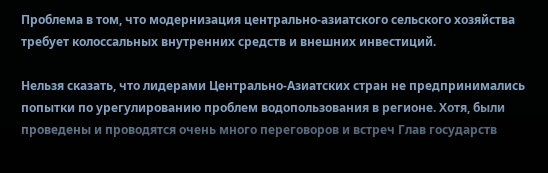Проблема в том, что модернизация центрально-азиатского сельского хозяйства требует колоссальных внутренних средств и внешних инвестиций.

Нельзя сказать, что лидерами Центрально-Азиатских стран не предпринимались попытки по урегулированию проблем водопользования в регионе. Хотя, были проведены и проводятся очень много переговоров и встреч Глав государств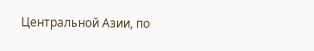Центральной Азии, по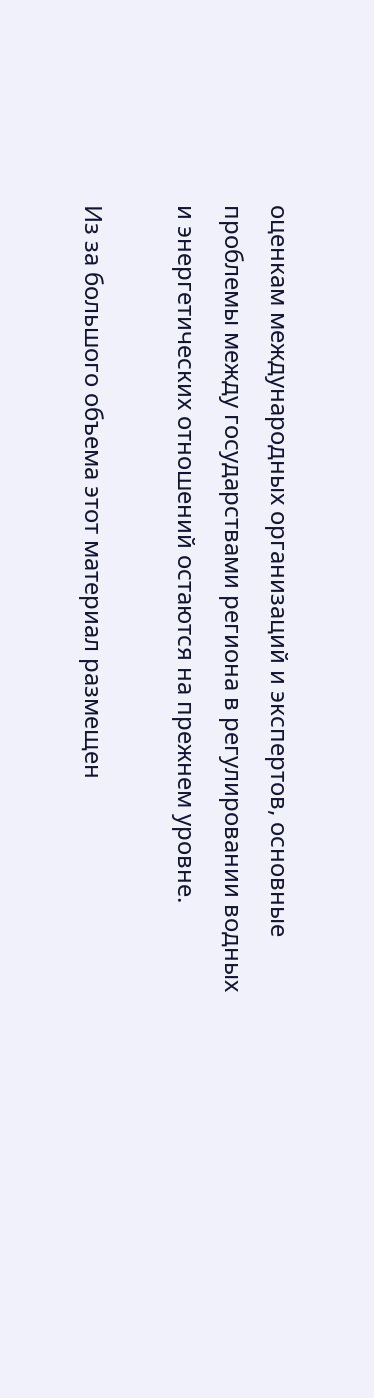оценкам международных организаций и экспертов, основные проблемы между государствами региона в регулировании водных и энергетических отношений остаются на прежнем уровне.

Из за большого объема этот материал размещен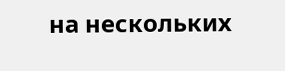на нескольких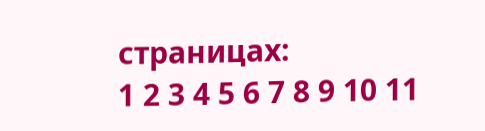страницах:
1 2 3 4 5 6 7 8 9 10 11